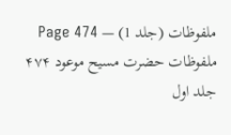ملفوظات (جلد 1) — Page 474
ملفوظات حضرت مسیح موعود ۴۷۴ جلد اول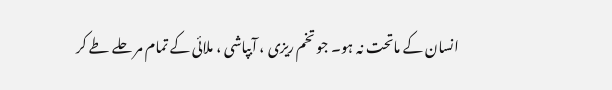انسان کے ماتحت نہ ہو۔ جو تخم ریزی ، آبپاشی ، ملائی کے تمام مر حلے طے کر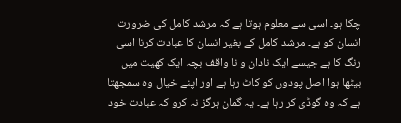چکا ہو۔ اسی سے معلوم ہوتا ہے کہ مرشد کامل کی ضرورت انسان کو ہے۔ مرشد کامل کے بغیر انسان کا عبادت کرنا اسی رنگ کا ہے جیسے ایک نادان و نا واقف بچہ ایک کھیت میں بیٹھا ہوا اصل پودوں کو کاٹ رہا ہے اور اپنے خیال وہ سمجھتا ہے کہ وہ گوڈی کر رہا ہے۔ یہ گمان ہرگز نہ کرو کہ عبادت خود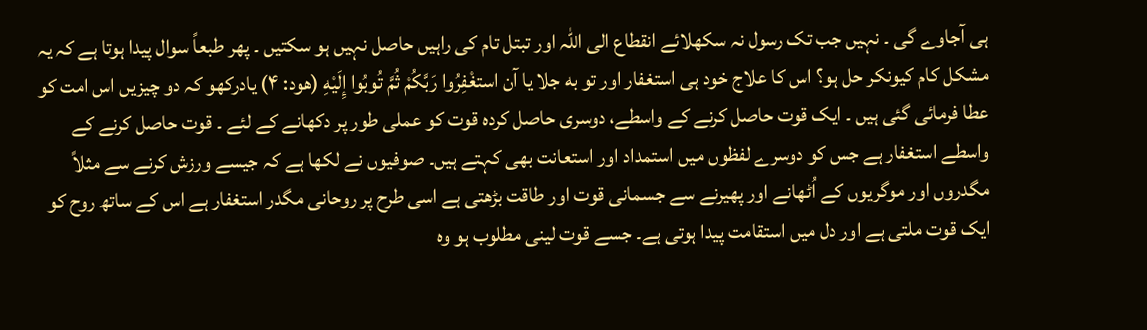ہی آجاوے گی ۔ نہیں جب تک رسول نہ سکھلائے انقطاع الی اللہ اور تبتل تام کی راہیں حاصل نہیں ہو سکتیں ۔ پھر طبعاً سوال پیدا ہوتا ہے کہ یہ مشکل کام کیونکر حل ہو؟ اس کا علاج خود ہی استغفار اور تو به جلا یا آن استغْفِرُوا رَبَّكُمْ ثُمَّ تُوبُوا إِلَيْهِ (هود: ۴) یادرکھو کہ دو چیزیں اس امت کو عطا فرمائی گئی ہیں ۔ ایک قوت حاصل کرنے کے واسطے، دوسری حاصل کردہ قوت کو عملی طور پر دکھانے کے لئے ۔ قوت حاصل کرنے کے واسطے استغفار ہے جس کو دوسرے لفظوں میں استمداد اور استعانت بھی کہتے ہیں۔ صوفیوں نے لکھا ہے کہ جیسے ورزش کرنے سے مثلاً مگدروں اور موگریوں کے اُٹھانے اور پھیرنے سے جسمانی قوت اور طاقت بڑھتی ہے اسی طرح پر روحانی مگدر استغفار ہے اس کے ساتھ روح کو ایک قوت ملتی ہے اور دل میں استقامت پیدا ہوتی ہے۔ جسے قوت لینی مطلوب ہو وہ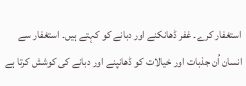استغفار کرے۔ غفر ڈھانکنے اور دبانے کو کہتے ہیں۔ استغفار سے انسان اُن جذبات اور خیالات کو ڈھانپنے اور دبانے کی کوشش کرتا ہے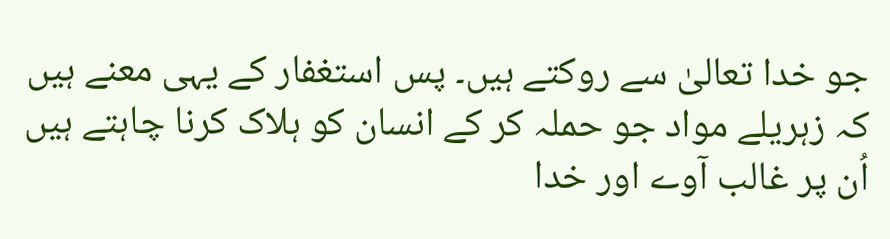جو خدا تعالیٰ سے روکتے ہیں۔ پس استغفار کے یہی معنے ہیں کہ زہریلے مواد جو حملہ کر کے انسان کو ہلاک کرنا چاہتے ہیں اُن پر غالب آوے اور خدا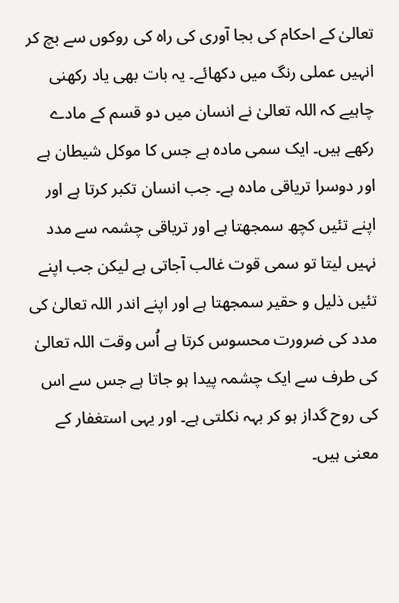تعالیٰ کے احکام کی بجا آوری کی راہ کی روکوں سے بچ کر انہیں عملی رنگ میں دکھائے۔ یہ بات بھی یاد رکھنی چاہیے کہ اللہ تعالیٰ نے انسان میں دو قسم کے مادے رکھے ہیں۔ ایک سمی مادہ ہے جس کا موکل شیطان ہے اور دوسرا تریاقی مادہ ہے۔ جب انسان تکبر کرتا ہے اور اپنے تئیں کچھ سمجھتا ہے اور تریاقی چشمہ سے مدد نہیں لیتا تو سمی قوت غالب آجاتی ہے لیکن جب اپنے تئیں ذلیل و حقیر سمجھتا ہے اور اپنے اندر اللہ تعالیٰ کی مدد کی ضرورت محسوس کرتا ہے اُس وقت اللہ تعالیٰ کی طرف سے ایک چشمہ پیدا ہو جاتا ہے جس سے اس کی روح گداز ہو کر بہہ نکلتی ہے۔ اور یہی استغفار کے معنی ہیں۔